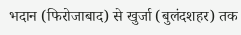भदान (फिरोजाबाद) से खुर्जा (बुलंदशहर) तक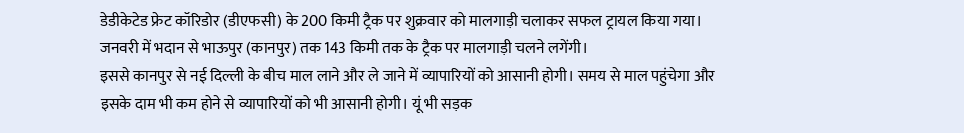डेडीकेटेड फ्रेट कॉरिडोर (डीएफसी) के 200 किमी ट्रैक पर शुक्रवार को मालगाड़ी चलाकर सफल ट्रायल किया गया। जनवरी में भदान से भाऊपुर (कानपुर) तक 143 किमी तक के ट्रैक पर मालगाड़ी चलने लगेंगी।
इससे कानपुर से नई दिल्ली के बीच माल लाने और ले जाने में व्यापारियों को आसानी होगी। समय से माल पहुंचेगा और इसके दाम भी कम होने से व्यापारियों को भी आसानी होगी। यूं भी सड़क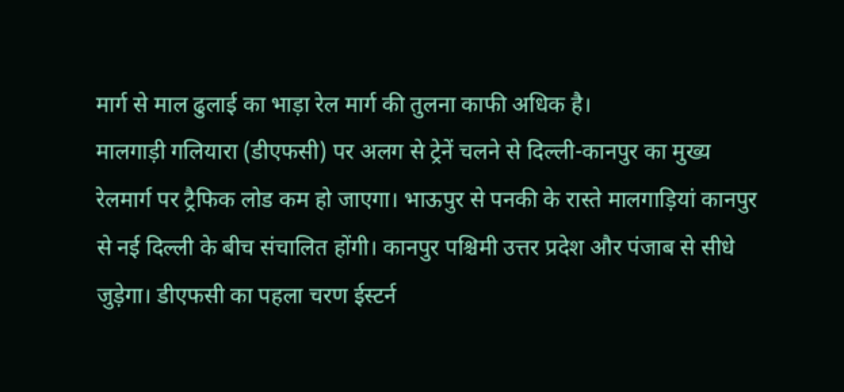मार्ग से माल ढुलाई का भाड़ा रेल मार्ग की तुलना काफी अधिक है।
मालगाड़ी गलियारा (डीएफसी) पर अलग से ट्रेनें चलने से दिल्ली-कानपुर का मुख्य रेलमार्ग पर ट्रैफिक लोड कम हो जाएगा। भाऊपुर से पनकी के रास्ते मालगाड़ियां कानपुर से नई दिल्ली के बीच संचालित होंगी। कानपुर पश्चिमी उत्तर प्रदेश और पंजाब से सीधे जुड़ेगा। डीएफसी का पहला चरण ईस्टर्न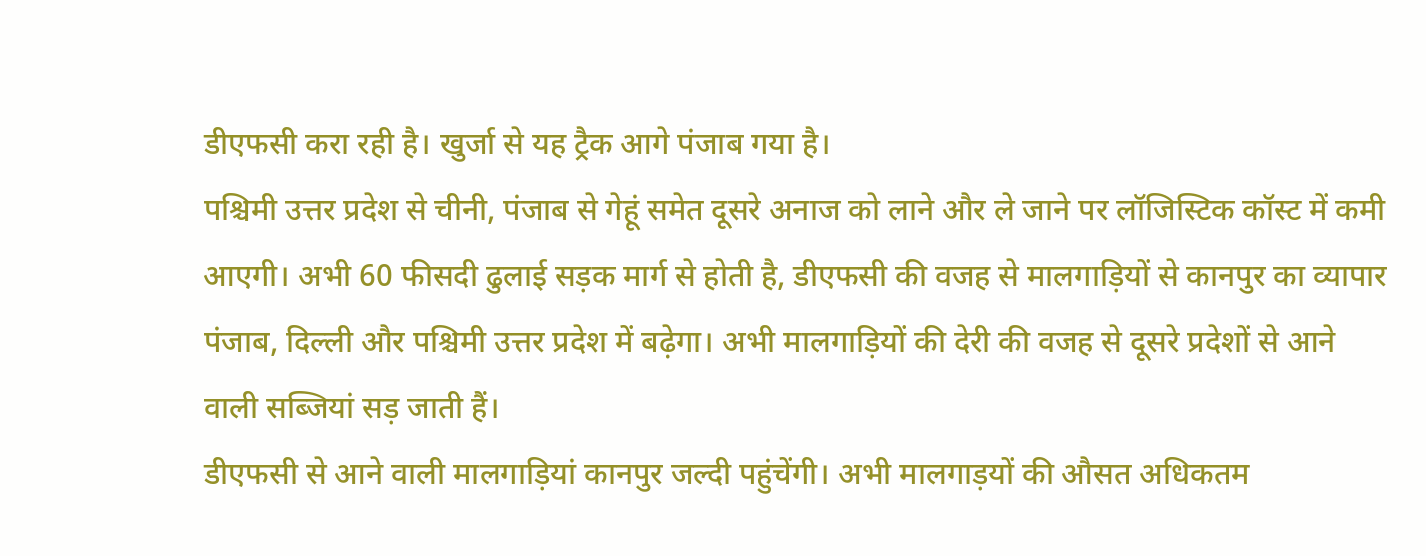डीएफसी करा रही है। खुर्जा से यह ट्रैक आगे पंजाब गया है।
पश्चिमी उत्तर प्रदेश से चीनी, पंजाब से गेहूं समेत दूसरे अनाज को लाने और ले जाने पर लॉजिस्टिक कॉस्ट में कमी आएगी। अभी 60 फीसदी ढुलाई सड़क मार्ग से होती है, डीएफसी की वजह से मालगाड़ियों से कानपुर का व्यापार पंजाब, दिल्ली और पश्चिमी उत्तर प्रदेश में बढ़ेगा। अभी मालगाड़ियों की देरी की वजह से दूसरे प्रदेशों से आने वाली सब्जियां सड़ जाती हैं।
डीएफसी से आने वाली मालगाड़ियां कानपुर जल्दी पहुंचेंगी। अभी मालगाड़यों की औसत अधिकतम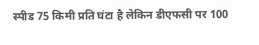स्पीड 75 किमी प्रति घंटा है लेकिन डीएफसी पर 100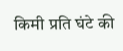किमी प्रति घंटे की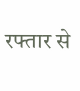रफ्तार से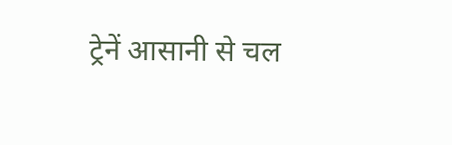ट्रेनें आसानी से चल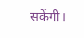सकेंगी।